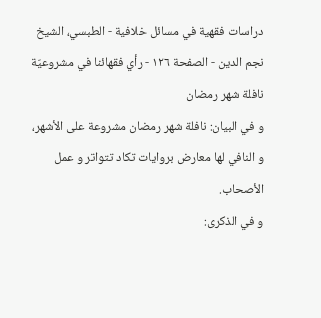دراسات فقهية في مسائل خلافية - الطبسي، الشيخ نجم الدين - الصفحة ١٢٦ - رأي فقهائنا في مشروعيّة نافلة شهر رمضان
و في البيان: نافلة شهر رمضان مشروعة على الأشهر، و النافي لها معارض بروايات تكاد تتواتر و عمل الأصحاب.
و في الذكرى: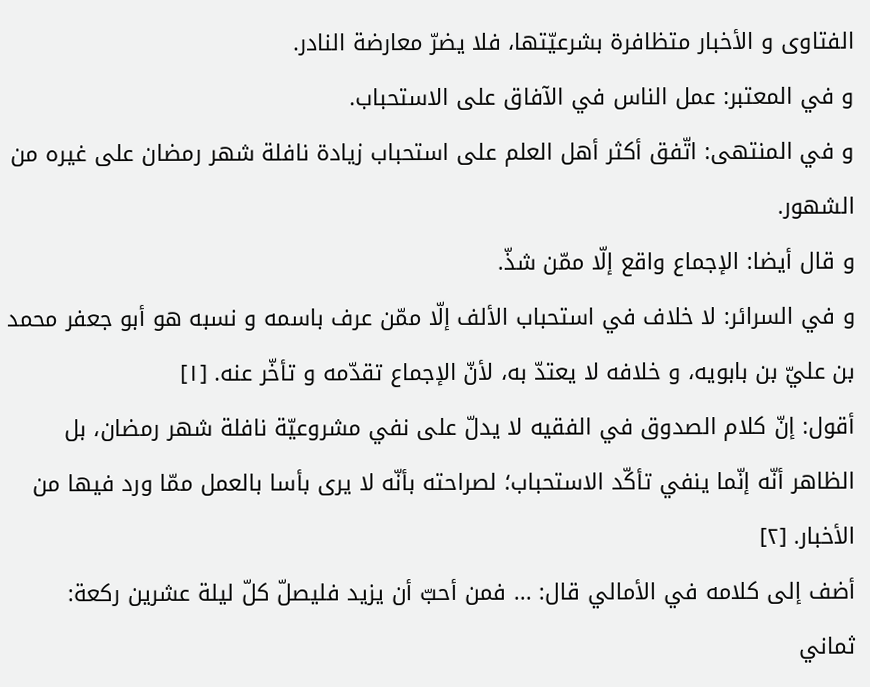الفتاوى و الأخبار متظافرة بشرعيّتها، فلا يضرّ معارضة النادر.
و في المعتبر: عمل الناس في الآفاق على الاستحباب.
و في المنتهى: اتّفق أكثر أهل العلم على استحباب زيادة نافلة شهر رمضان على غيره من الشهور.
و قال أيضا: الإجماع واقع إلّا ممّن شذّ.
و في السرائر: لا خلاف في استحباب الألف إلّا ممّن عرف باسمه و نسبه هو أبو جعفر محمد بن عليّ بن بابويه، و خلافه لا يعتدّ به، لأنّ الإجماع تقدّمه و تأخّر عنه. [١]
أقول: إنّ كلام الصدوق في الفقيه لا يدلّ على نفي مشروعيّة نافلة شهر رمضان، بل الظاهر أنّه إنّما ينفي تأكّد الاستحباب؛ لصراحته بأنّه لا يرى بأسا بالعمل ممّا ورد فيها من الأخبار. [٢]
أضف إلى كلامه في الأمالي قال: ... فمن أحبّ أن يزيد فليصلّ كلّ ليلة عشرين ركعة: ثماني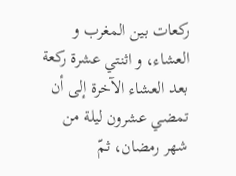ركعات بين المغرب و العشاء، و اثنتي عشرة ركعة بعد العشاء الآخرة إلى أن تمضي عشرون ليلة من شهر رمضان، ثمّ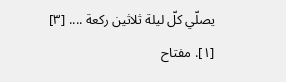يصلّي كلّ ليلة ثلاثين ركعة .... [٣]
[١]. مفتاح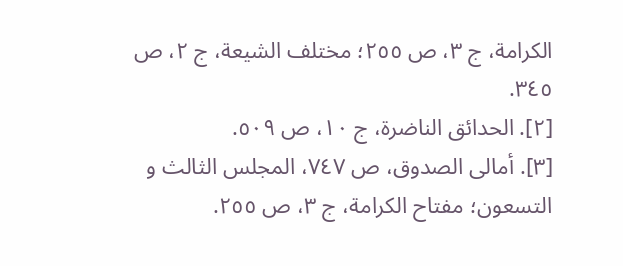الكرامة، ج ٣، ص ٢٥٥؛ مختلف الشيعة، ج ٢، ص ٣٤٥.
[٢]. الحدائق الناضرة، ج ١٠، ص ٥٠٩.
[٣]. أمالى الصدوق، ص ٧٤٧، المجلس الثالث و التسعون؛ مفتاح الكرامة، ج ٣، ص ٢٥٥.